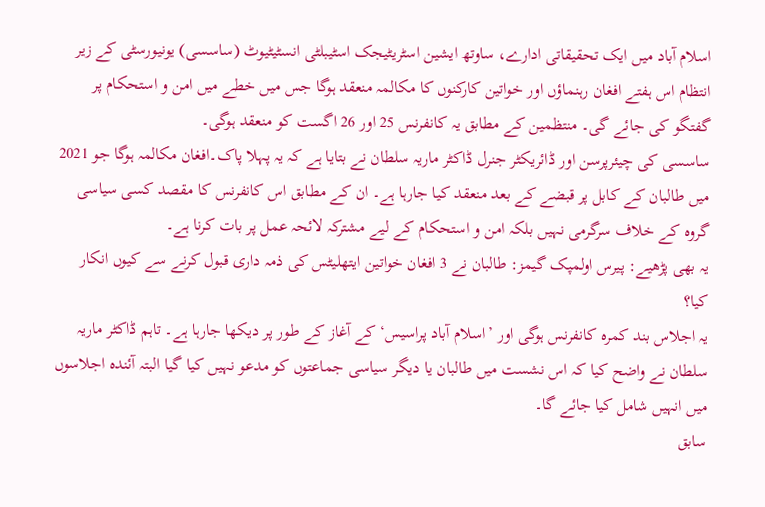اسلام آباد میں ایک تحقیقاتی ادارے، ساوتھ ایشین اسٹریٹیجک اسٹیبلٹی انسٹیٹیوٹ (ساسسی) یونیورسٹی کے زیر انتظام اس ہفتے افغان رہنماؤں اور خواتین کارکنوں کا مکالمہ منعقد ہوگا جس میں خطے میں امن و استحکام پر گفتگو کی جائے گی۔ منتظمین کے مطابق یہ کانفرنس 25 اور 26 اگست کو منعقد ہوگی۔
ساسسی کی چیئرپرسن اور ڈائریکٹر جنرل ڈاکٹر ماریہ سلطان نے بتایا ہے کہ یہ پہلا پاک۔افغان مکالمہ ہوگا جو 2021 میں طالبان کے کابل پر قبضے کے بعد منعقد کیا جارہا ہے۔ ان کے مطابق اس کانفرنس کا مقصد کسی سیاسی گروہ کے خلاف سرگرمی نہیں بلکہ امن و استحکام کے لیے مشترکہ لائحہ عمل پر بات کرنا ہے۔
یہ بھی پڑھیے: پیرس اولمپک گیمز: طالبان نے 3 افغان خواتین ایتھلیٹس کی ذمہ داری قبول کرنے سے کیوں انکار کیا؟
یہ اجلاس بند کمرہ کانفرنس ہوگی اور ’اسلام آباد پراسیس‘ کے آغاز کے طور پر دیکھا جارہا ہے۔ تاہم ڈاکٹر ماریہ سلطان نے واضح کیا کہ اس نشست میں طالبان یا دیگر سیاسی جماعتوں کو مدعو نہیں کیا گیا البتہ آئندہ اجلاسوں میں انہیں شامل کیا جائے گا۔
سابق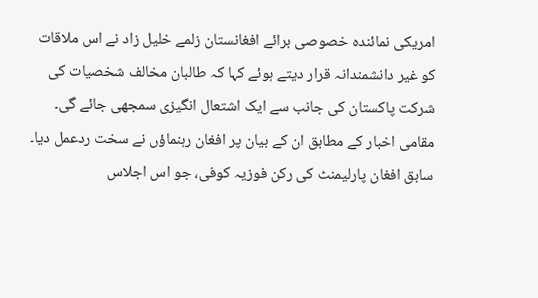امریکی نمائندہ خصوصی برائے افغانستان زلمے خلیل زاد نے اس ملاقات کو غیر دانشمندانہ قرار دیتے ہوئے کہا کہ طالبان مخالف شخصیات کی شرکت پاکستان کی جانب سے ایک اشتعال انگیزی سمجھی جائے گی۔
مقامی اخبار کے مطابق ان کے بیان پر افغان رہنماؤں نے سخت ردعمل دیا۔ سابق افغان پارلیمنٹ کی رکن فوزیہ کوفی، جو اس اجلاس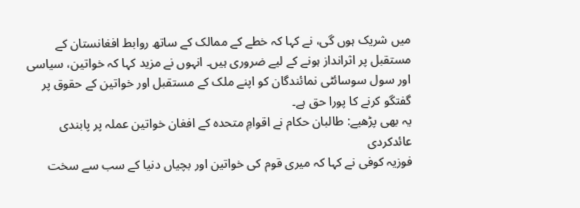میں شریک ہوں گی، نے کہا کہ خطے کے ممالک کے ساتھ روابط افغانستان کے مستقبل پر اثرانداز ہونے کے لیے ضروری ہیں۔ انہوں نے مزید کہا کہ خواتین، سیاسی اور سول سوسائٹی نمائندگان کو اپنے ملک کے مستقبل اور خواتین کے حقوق پر گفتگو کرنے کا پورا حق ہے۔
یہ بھی پڑھیے: طالبان حکام نے اقوامِ متحدہ کے افغان خواتین عملہ پر پابندی عائدکردی
فوزیہ کوفی نے کہا کہ میری قوم کی خواتین اور بچیاں دنیا کے سب سے سخت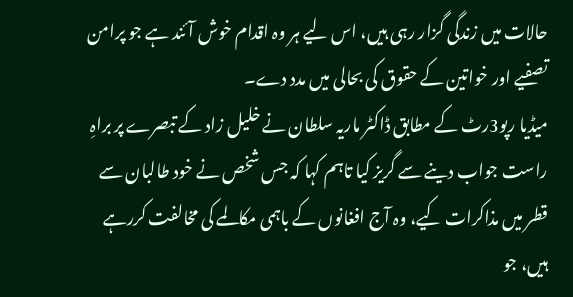حالات میں زندگی گزار رہی ہیں، اس لیے ہر وہ اقدام خوش آئند ہے جو پرامن تصفیے اور خواتین کے حقوق کی بحالی میں مدد دے۔
میڈیا رپو3رٹ کے مطابق ڈاکٹر ماریہ سلطان نے خلیل زاد کے تبصرے پر براہِ راست جواب دینے سے گریز کیا تاہم کہا کہ جس شخص نے خود طالبان سے قطر میں مذاکرات کیے، وہ آج افغانوں کے باہمی مکالمے کی مخالفت کررہے ہیں، جو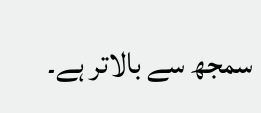سمجھ سے بالاتر ہے۔